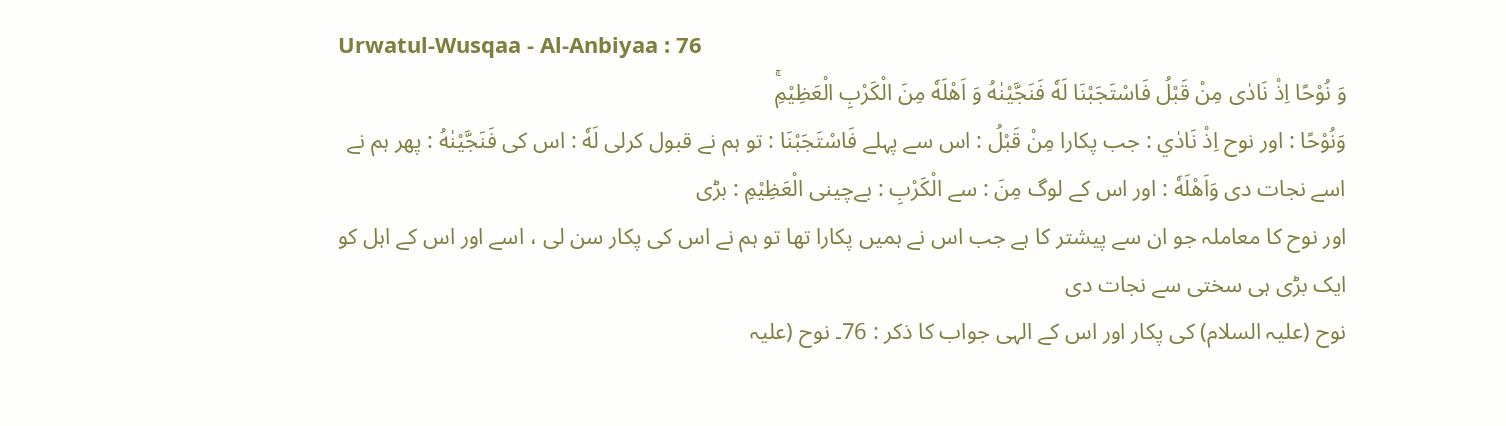Urwatul-Wusqaa - Al-Anbiyaa : 76
وَ نُوْحًا اِذْ نَادٰى مِنْ قَبْلُ فَاسْتَجَبْنَا لَهٗ فَنَجَّیْنٰهُ وَ اَهْلَهٗ مِنَ الْكَرْبِ الْعَظِیْمِۚ
وَنُوْحًا : اور نوح اِذْ نَادٰي : جب پکارا مِنْ قَبْلُ : اس سے پہلے فَاسْتَجَبْنَا : تو ہم نے قبول کرلی لَهٗ : اس کی فَنَجَّيْنٰهُ : پھر ہم نے اسے نجات دی وَاَهْلَهٗ : اور اس کے لوگ مِنَ : سے الْكَرْبِ : بےچینی الْعَظِيْمِ : بڑی
اور نوح کا معاملہ جو ان سے پیشتر کا ہے جب اس نے ہمیں پکارا تھا تو ہم نے اس کی پکار سن لی ، اسے اور اس کے اہل کو ایک بڑی ہی سختی سے نجات دی
نوح (علیہ السلام) کی پکار اور اس کے الہی جواب کا ذکر : 76۔ نوح (علیہ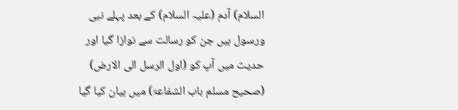السلام) آدم (علیہ السلام) کے بعد پہلے نبی ورسول ہیں جن کو رسالت سے نوازا گیا اور حدیث میں آپ کو (اول الرسل الی الارض) (صحیح مسلم باب الشفاعۃ) میں بیان کیا گیا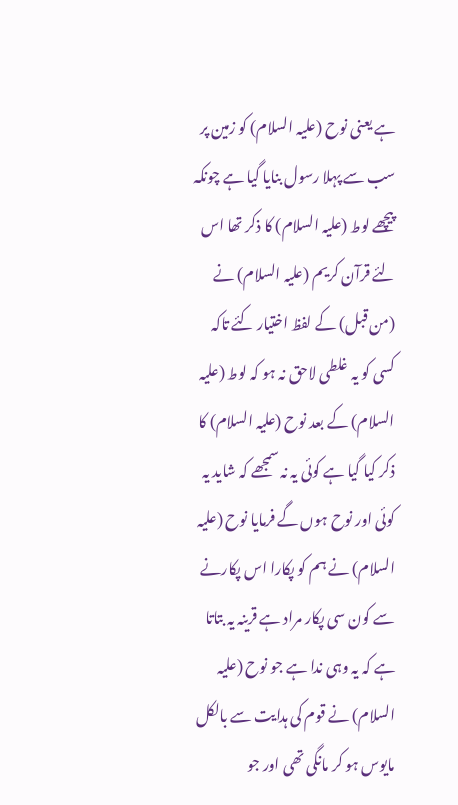ہے یعنی نوح (علیہ السلام) کو زمین پر سب سے پہلا رسول بنایا گیا ہے چونکہ پیچھے لوط (علیہ السلام) کا ذکر تھا اس لئے قرآن کریم (علیہ السلام) نے (من قبل) کے لفظ اختیار کئے تاکہ کسی کو یہ غلطی لاحق نہ ہو کہ لوط (علیہ السلام) کے بعد نوح (علیہ السلام) کا ذکر کیا گیا ہے کوئی یہ نہ سمجھے کہ شاید یہ کوئی اور نوح ہوں گے فرمایا نوح (علیہ السلام) نے ہم کو پکارا اس پکارنے سے کون سی پکار مراد ہے قرینہ یہ بتاتا ہے کہ یہ وہی ندا ہے جو نوح (علیہ السلام) نے قوم کی ہدایت سے بالکل مایوس ہو کر مانگی تھی اور جو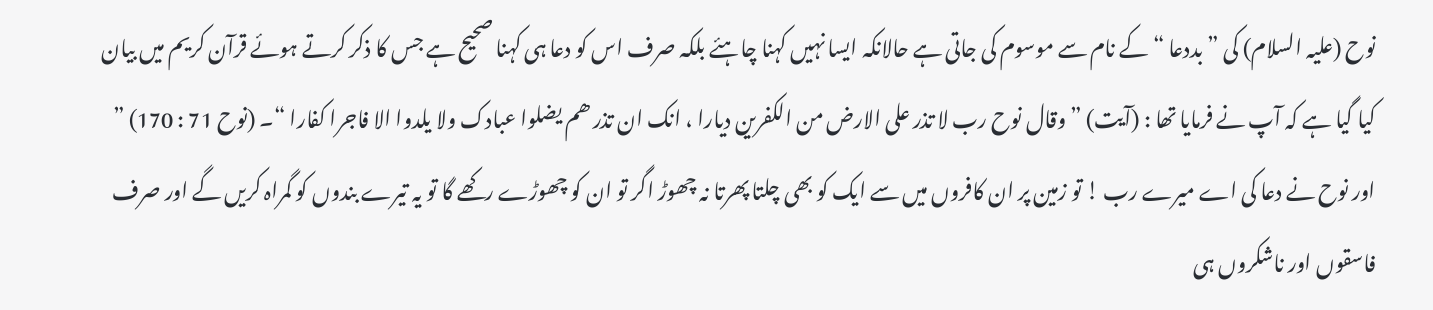نوح (علیہ السلام) کی ” بددعا “ کے نام سے موسوم کی جاتی ہے حالانکہ ایسا نہیں کہنا چاہئے بلکہ صرف اس کو دعا ہی کہنا صحیح ہے جس کا ذکر کرتے ہوئے قرآن کریم میں بیان کیا گیا ہے کہ آپ نے فرمایا تھا : (آیت) ” وقال نوح رب لا تذر علی الارض من الکفرین دیارا ، انک ان تذر ھم یضلوا عبادک ولا یلدوا الا فاجرا کفارا “۔ (نوح 71 : 170) ” اور نوح نے دعا کی اے میرے رب ! تو زمین پر ان کافروں میں سے ایک کو بھی چلتا پھرتا نہ چھوڑ اگر تو ان کو چھوڑے رکھے گا تو یہ تیرے بندوں کو گمراہ کریں گے اور صرف فاسقوں اور ناشکروں ہی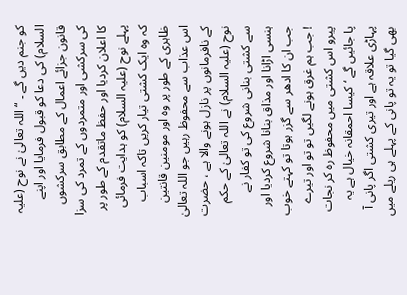کو جنم دیں گے ۔ “ اللہ تعالیٰ نے نوح (علیہ السلام) کی دعا کو قبول فرمایا اور اپنے قانون جزائے اعمال کے مطابق سرکشوں کی سرکشی اور متمردوں کے تمرد کی سزا کا اعلان کردیا اور حفظ ماتقدم کے طور پر پہلے نوح (علیہ السلام) کو ہدایت فرمائی کہ وہ ایک کشتی تیار کریں تاکہ اسباب ظاہری کے طور پر وہ اور مومنین قانتین اس عذاب سے محفوظ رہیں جو اللہ تعالیٰ کے نافرمانوں پر نازل ہونے والا ہے ، حضرت نوح (علیہ السلام) نے اللہ تعالیٰ کے حکم سے کشتی بنانی شروع کی تو کفار نے ہنسی اڑانا اور مذاق بنانا شروع کردیا اور جب ان کا ادھر سے گزر ہوتا تو کہتے خوب ! جب ہم غرق ہونے لگیں تو تو اور تیرے پیرو اس کشتی میں محفوظ رہ کر نجات پا جائیں گے ‘ کیسا احمقانہ خیال ہے یہ پہاڑی علاقہ ہے اور تیری کشتی اگر پانی آ بھی گیا تو یہ تو پانی کے پہلے ہی ریلے میں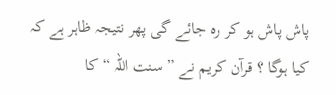پاش پاش ہو کر رہ جائے گی پھر نتیجہ ظاہر ہے کہ کیا ہوگا ؟ قرآن کریم نے ” سنت اللہ “ کا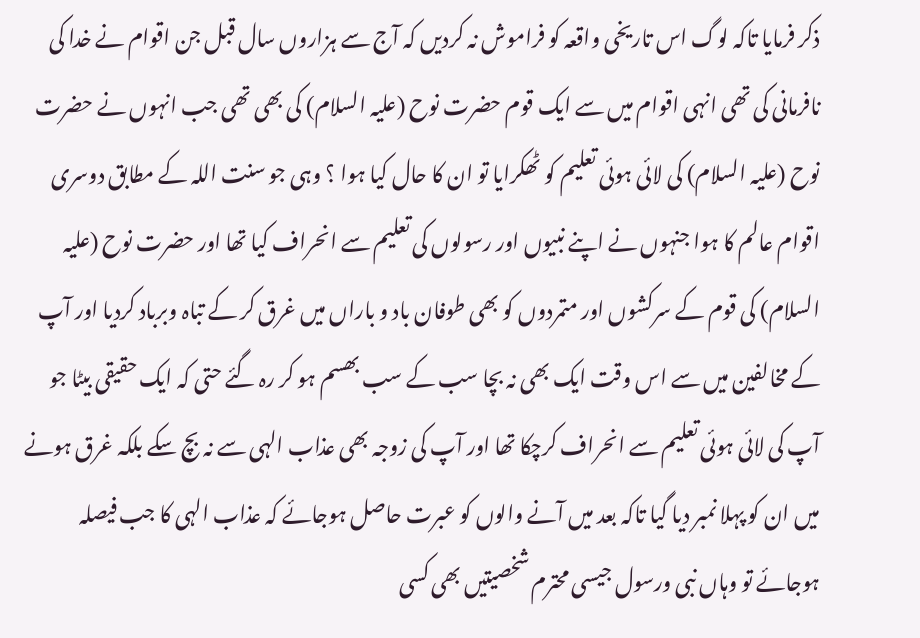ذکر فرمایا تاکہ لوگ اس تاریخی واقعہ کو فراموش نہ کردیں کہ آج سے ہزاروں سال قبل جن اقوام نے خدا کی نافرمانی کی تھی انہی اقوام میں سے ایک قوم حضرت نوح (علیہ السلام) کی بھی تھی جب انہوں نے حضرت نوح (علیہ السلام) کی لائی ہوئی تعلیم کو ٹھکرایا تو ان کا حال کیا ہوا ؟ وہی جو سنت اللہ کے مطابق دوسری اقوام عالم کا ہوا جنہوں نے اپنے نبیوں اور رسولوں کی تعلیم سے انحراف کیا تھا اور حضرت نوح (علیہ السلام) کی قوم کے سرکشوں اور متمردوں کو بھی طوفان باد و باراں میں غرق کر کے تباہ وبرباد کردیا اور آپ کے مخالفین میں سے اس وقت ایک بھی نہ بچا سب کے سب بھسم ہو کر رہ گئے حتی کہ ایک حقیقی بیٹا جو آپ کی لائی ہوئی تعلیم سے انحراف کرچکا تھا اور آپ کی زوجہ بھی عذاب الہی سے نہ بچ سکے بلکہ غرق ہونے میں ان کو پہلا نمبر دیا گیا تاکہ بعد میں آنے والوں کو عبرت حاصل ہوجائے کہ عذاب الہی کا جب فیصلہ ہوجائے تو وہاں نبی ورسول جیسی محترم شخصیتیں بھی کسی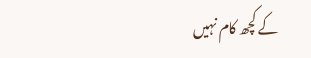کے کچھ کام نہیں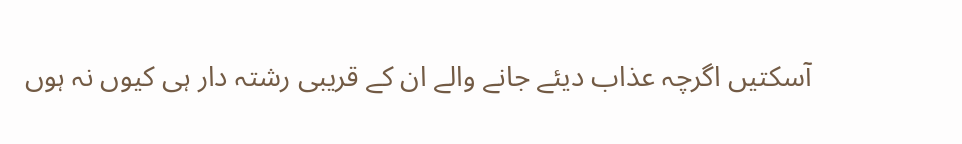آسکتیں اگرچہ عذاب دیئے جانے والے ان کے قریبی رشتہ دار ہی کیوں نہ ہوں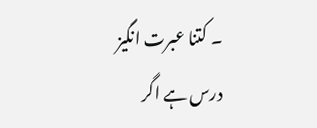۔ کتنا عبرت انگیز درس ہے اگر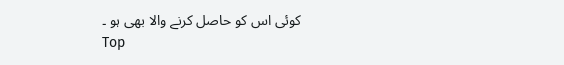کوئی اس کو حاصل کرنے والا بھی ہو ۔
Top